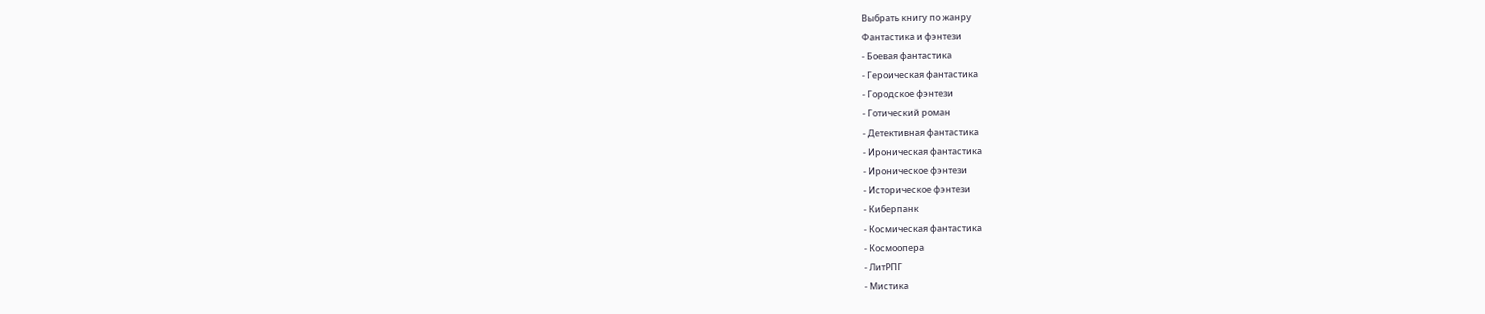Выбрать книгу по жанру
Фантастика и фэнтези
- Боевая фантастика
- Героическая фантастика
- Городское фэнтези
- Готический роман
- Детективная фантастика
- Ироническая фантастика
- Ироническое фэнтези
- Историческое фэнтези
- Киберпанк
- Космическая фантастика
- Космоопера
- ЛитРПГ
- Мистика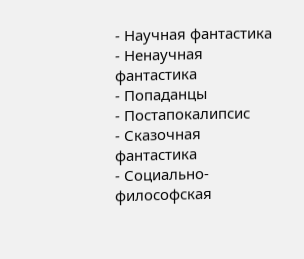- Научная фантастика
- Ненаучная фантастика
- Попаданцы
- Постапокалипсис
- Сказочная фантастика
- Социально-философская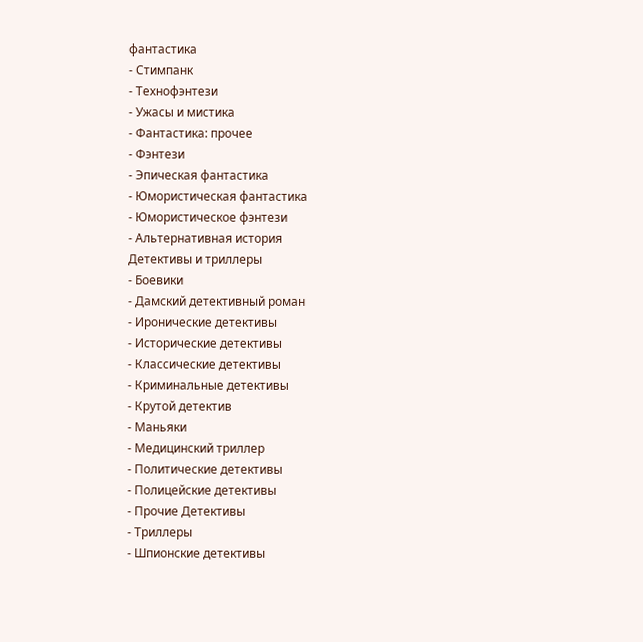фантастика
- Стимпанк
- Технофэнтези
- Ужасы и мистика
- Фантастика: прочее
- Фэнтези
- Эпическая фантастика
- Юмористическая фантастика
- Юмористическое фэнтези
- Альтернативная история
Детективы и триллеры
- Боевики
- Дамский детективный роман
- Иронические детективы
- Исторические детективы
- Классические детективы
- Криминальные детективы
- Крутой детектив
- Маньяки
- Медицинский триллер
- Политические детективы
- Полицейские детективы
- Прочие Детективы
- Триллеры
- Шпионские детективы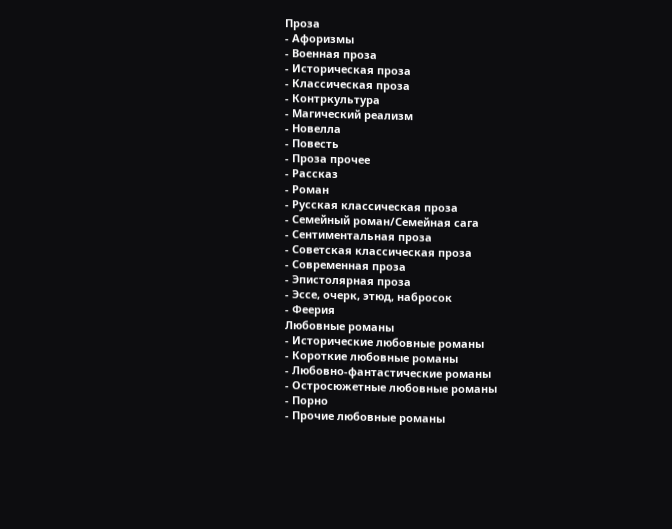Проза
- Афоризмы
- Военная проза
- Историческая проза
- Классическая проза
- Контркультура
- Магический реализм
- Новелла
- Повесть
- Проза прочее
- Рассказ
- Роман
- Русская классическая проза
- Семейный роман/Семейная сага
- Сентиментальная проза
- Советская классическая проза
- Современная проза
- Эпистолярная проза
- Эссе, очерк, этюд, набросок
- Феерия
Любовные романы
- Исторические любовные романы
- Короткие любовные романы
- Любовно-фантастические романы
- Остросюжетные любовные романы
- Порно
- Прочие любовные романы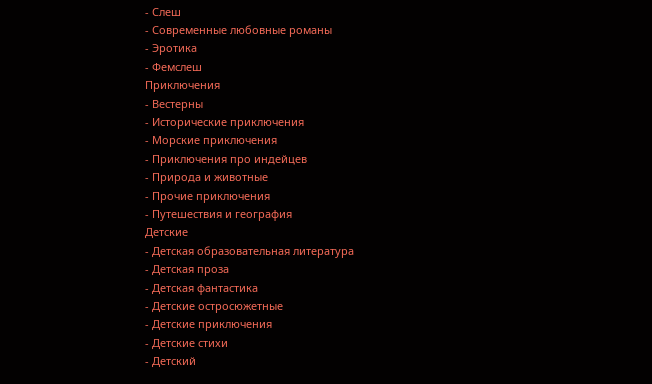- Слеш
- Современные любовные романы
- Эротика
- Фемслеш
Приключения
- Вестерны
- Исторические приключения
- Морские приключения
- Приключения про индейцев
- Природа и животные
- Прочие приключения
- Путешествия и география
Детские
- Детская образовательная литература
- Детская проза
- Детская фантастика
- Детские остросюжетные
- Детские приключения
- Детские стихи
- Детский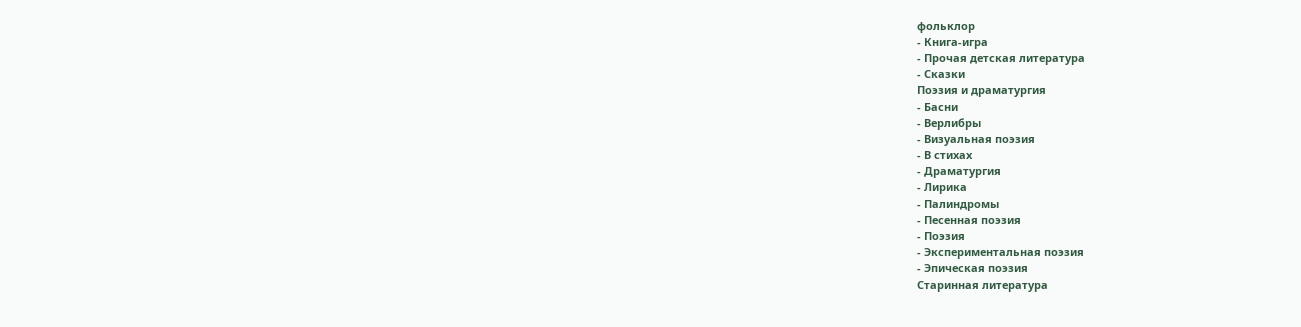фольклор
- Книга-игра
- Прочая детская литература
- Сказки
Поэзия и драматургия
- Басни
- Верлибры
- Визуальная поэзия
- В стихах
- Драматургия
- Лирика
- Палиндромы
- Песенная поэзия
- Поэзия
- Экспериментальная поэзия
- Эпическая поэзия
Старинная литература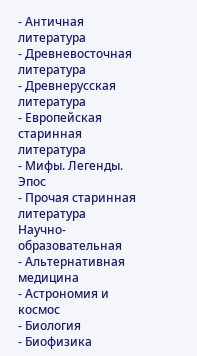- Античная литература
- Древневосточная литература
- Древнерусская литература
- Европейская старинная литература
- Мифы. Легенды. Эпос
- Прочая старинная литература
Научно-образовательная
- Альтернативная медицина
- Астрономия и космос
- Биология
- Биофизика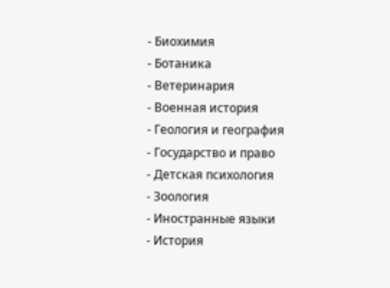- Биохимия
- Ботаника
- Ветеринария
- Военная история
- Геология и география
- Государство и право
- Детская психология
- Зоология
- Иностранные языки
- История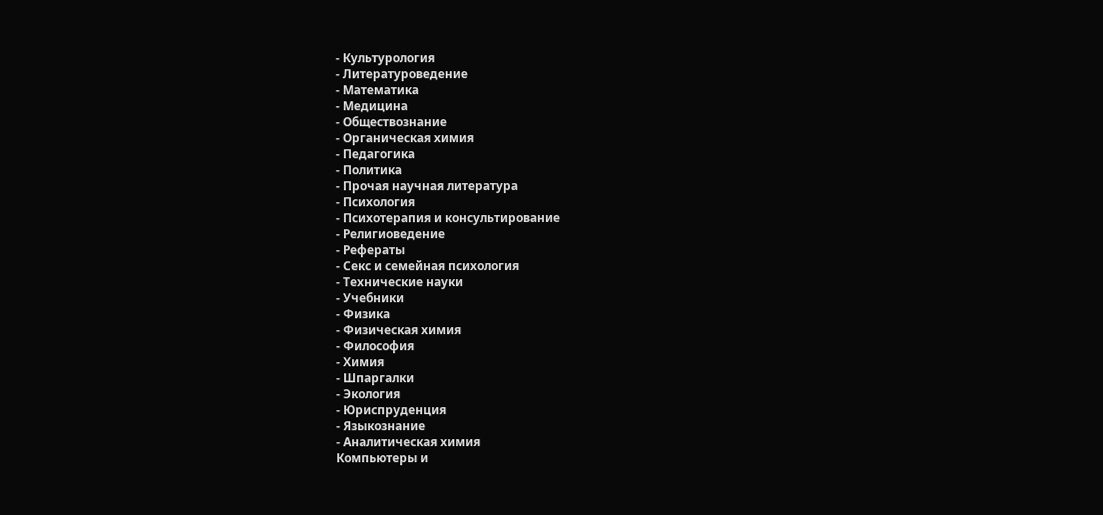- Культурология
- Литературоведение
- Математика
- Медицина
- Обществознание
- Органическая химия
- Педагогика
- Политика
- Прочая научная литература
- Психология
- Психотерапия и консультирование
- Религиоведение
- Рефераты
- Секс и семейная психология
- Технические науки
- Учебники
- Физика
- Физическая химия
- Философия
- Химия
- Шпаргалки
- Экология
- Юриспруденция
- Языкознание
- Аналитическая химия
Компьютеры и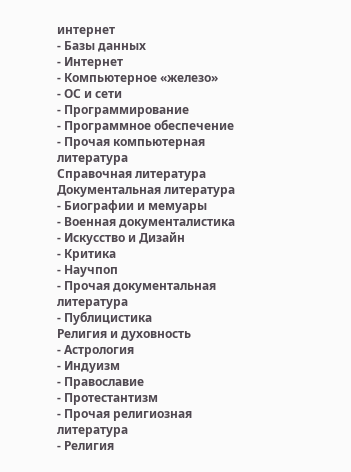интернет
- Базы данных
- Интернет
- Компьютерное «железо»
- ОС и сети
- Программирование
- Программное обеспечение
- Прочая компьютерная литература
Справочная литература
Документальная литература
- Биографии и мемуары
- Военная документалистика
- Искусство и Дизайн
- Критика
- Научпоп
- Прочая документальная литература
- Публицистика
Религия и духовность
- Астрология
- Индуизм
- Православие
- Протестантизм
- Прочая религиозная литература
- Религия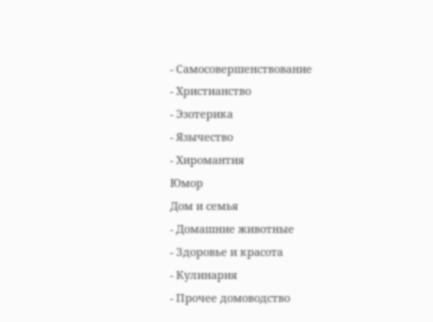- Самосовершенствование
- Христианство
- Эзотерика
- Язычество
- Хиромантия
Юмор
Дом и семья
- Домашние животные
- Здоровье и красота
- Кулинария
- Прочее домоводство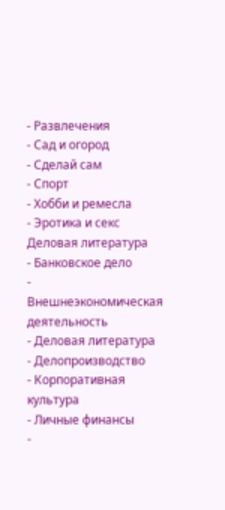- Развлечения
- Сад и огород
- Сделай сам
- Спорт
- Хобби и ремесла
- Эротика и секс
Деловая литература
- Банковское дело
- Внешнеэкономическая деятельность
- Деловая литература
- Делопроизводство
- Корпоративная культура
- Личные финансы
-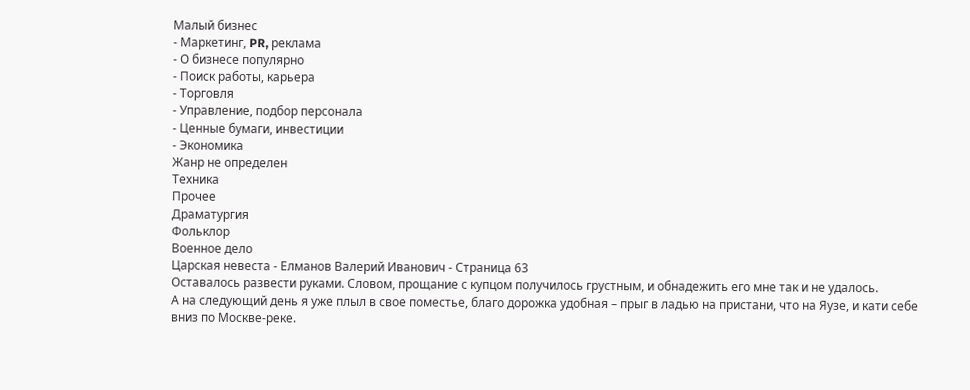Малый бизнес
- Маркетинг, PR, реклама
- О бизнесе популярно
- Поиск работы, карьера
- Торговля
- Управление, подбор персонала
- Ценные бумаги, инвестиции
- Экономика
Жанр не определен
Техника
Прочее
Драматургия
Фольклор
Военное дело
Царская невеста - Елманов Валерий Иванович - Страница 63
Оставалось развести руками. Словом, прощание с купцом получилось грустным, и обнадежить его мне так и не удалось.
А на следующий день я уже плыл в свое поместье, благо дорожка удобная – прыг в ладью на пристани, что на Яузе, и кати себе вниз по Москве-реке.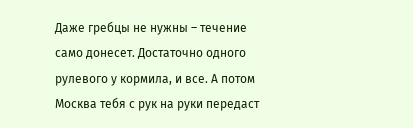Даже гребцы не нужны – течение само донесет. Достаточно одного рулевого у кормила, и все. А потом Москва тебя с рук на руки передаст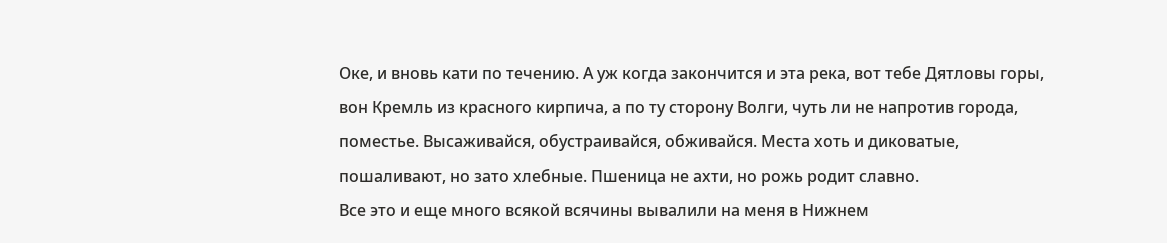Оке, и вновь кати по течению. А уж когда закончится и эта река, вот тебе Дятловы горы, вон Кремль из красного кирпича, а по ту сторону Волги, чуть ли не напротив города, поместье. Высаживайся, обустраивайся, обживайся. Места хоть и диковатые, пошаливают, но зато хлебные. Пшеница не ахти, но рожь родит славно.
Все это и еще много всякой всячины вывалили на меня в Нижнем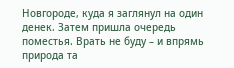Новгороде, куда я заглянул на один денек. Затем пришла очередь поместья. Врать не буду – и впрямь природа та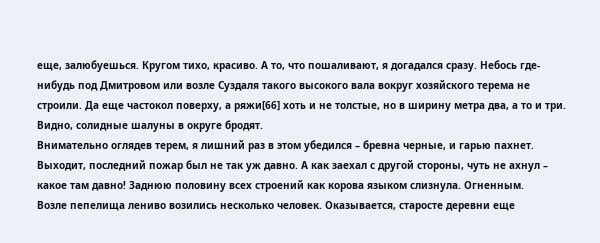еще, залюбуешься. Кругом тихо, красиво. А то, что пошаливают, я догадался сразу. Небось где-нибудь под Дмитровом или возле Суздаля такого высокого вала вокруг хозяйского терема не строили. Да еще частокол поверху, а ряжи[66] хоть и не толстые, но в ширину метра два, а то и три. Видно, солидные шалуны в округе бродят.
Внимательно оглядев терем, я лишний раз в этом убедился – бревна черные, и гарью пахнет. Выходит, последний пожар был не так уж давно. А как заехал с другой стороны, чуть не ахнул – какое там давно! Заднюю половину всех строений как корова языком слизнула. Огненным.
Возле пепелища лениво возились несколько человек. Оказывается, старосте деревни еще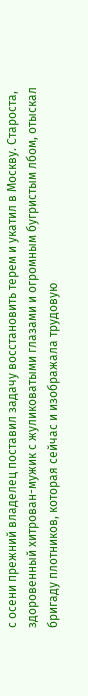с осени прежний владелец поставил задачу восстановить терем и укатил в Москву. Староста, здоровенный хитрован-мужик с жуликоватыми глазами и огромным бугристым лбом, отыскал бригаду плотников, которая сейчас и изображала трудовую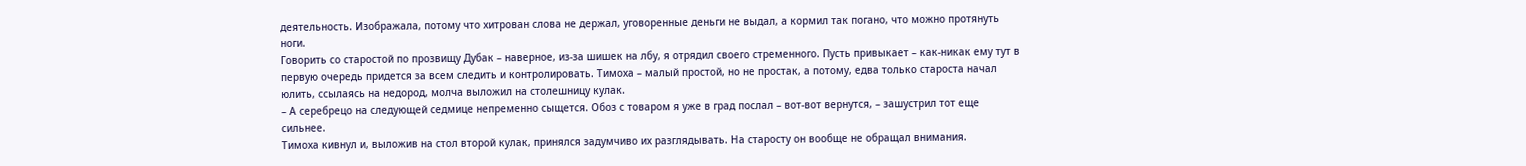деятельность. Изображала, потому что хитрован слова не держал, уговоренные деньги не выдал, а кормил так погано, что можно протянуть ноги.
Говорить со старостой по прозвищу Дубак – наверное, из-за шишек на лбу, я отрядил своего стременного. Пусть привыкает – как-никак ему тут в первую очередь придется за всем следить и контролировать. Тимоха – малый простой, но не простак, а потому, едва только староста начал юлить, ссылаясь на недород, молча выложил на столешницу кулак.
– А серебрецо на следующей седмице непременно сыщется. Обоз с товаром я уже в град послал – вот-вот вернутся, – зашустрил тот еще сильнее.
Тимоха кивнул и, выложив на стол второй кулак, принялся задумчиво их разглядывать. На старосту он вообще не обращал внимания.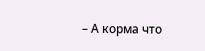– А корма что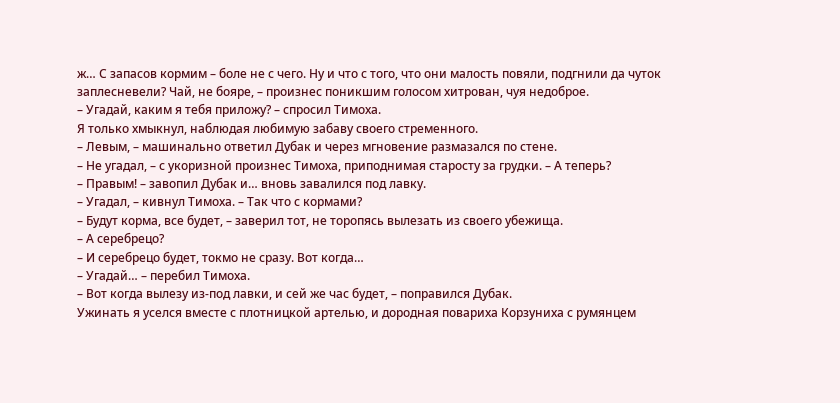ж… С запасов кормим – боле не с чего. Ну и что с того, что они малость повяли, подгнили да чуток заплесневели? Чай, не бояре, – произнес поникшим голосом хитрован, чуя недоброе.
– Угадай, каким я тебя приложу? – спросил Тимоха.
Я только хмыкнул, наблюдая любимую забаву своего стременного.
– Левым, – машинально ответил Дубак и через мгновение размазался по стене.
– Не угадал, – с укоризной произнес Тимоха, приподнимая старосту за грудки. – А теперь?
– Правым! – завопил Дубак и… вновь завалился под лавку.
– Угадал, – кивнул Тимоха. – Так что с кормами?
– Будут корма, все будет, – заверил тот, не торопясь вылезать из своего убежища.
– А серебрецо?
– И серебрецо будет, токмо не сразу. Вот когда…
– Угадай… – перебил Тимоха.
– Вот когда вылезу из-под лавки, и сей же час будет, – поправился Дубак.
Ужинать я уселся вместе с плотницкой артелью, и дородная повариха Корзуниха с румянцем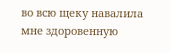во всю щеку навалила мне здоровенную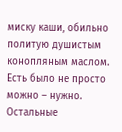миску каши, обильно политую душистым конопляным маслом. Есть было не просто можно – нужно. Остальные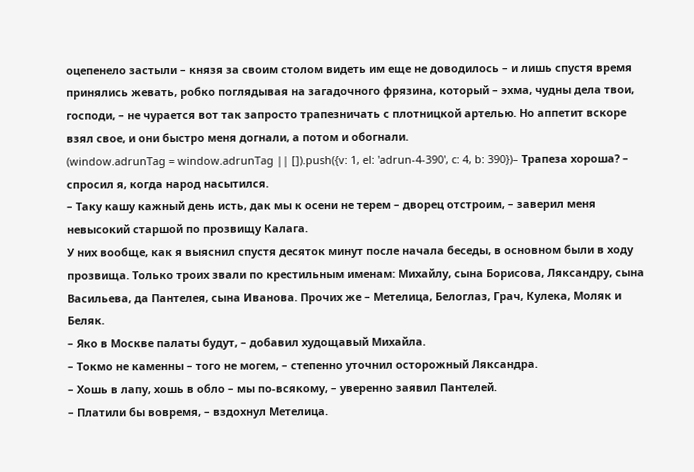оцепенело застыли – князя за своим столом видеть им еще не доводилось – и лишь спустя время принялись жевать, робко поглядывая на загадочного фрязина, который – эхма, чудны дела твои, господи, – не чурается вот так запросто трапезничать с плотницкой артелью. Но аппетит вскоре взял свое, и они быстро меня догнали, а потом и обогнали.
(window.adrunTag = window.adrunTag || []).push({v: 1, el: 'adrun-4-390', c: 4, b: 390})– Трапеза хороша? – спросил я, когда народ насытился.
– Таку кашу кажный день исть, дак мы к осени не терем – дворец отстроим, – заверил меня невысокий старшой по прозвищу Калага.
У них вообще, как я выяснил спустя десяток минут после начала беседы, в основном были в ходу прозвища. Только троих звали по крестильным именам: Михайлу, сына Борисова, Ляксандру, сына Васильева, да Пантелея, сына Иванова. Прочих же – Метелица, Белоглаз, Грач, Кулека, Моляк и Беляк.
– Яко в Москве палаты будут, – добавил худощавый Михайла.
– Токмо не каменны – того не могем, – степенно уточнил осторожный Ляксандра.
– Хошь в лапу, хошь в обло – мы по-всякому, – уверенно заявил Пантелей.
– Платили бы вовремя, – вздохнул Метелица.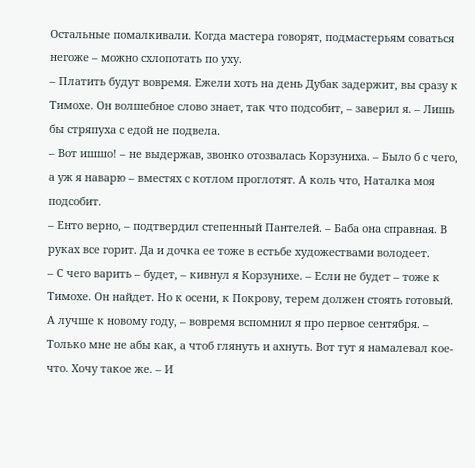Остальные помалкивали. Когда мастера говорят, подмастерьям соваться негоже – можно схлопотать по уху.
– Платить будут вовремя. Ежели хоть на день Дубак задержит, вы сразу к Тимохе. Он волшебное слово знает, так что подсобит, – заверил я. – Лишь бы стряпуха с едой не подвела.
– Вот ишшо! – не выдержав, звонко отозвалась Корзуниха. – Было б с чего, а уж я наварю – вместях с котлом проглотят. А коль что, Наталка моя подсобит.
– Енто верно, – подтвердил степенный Пантелей. – Баба она справная. В руках все горит. Да и дочка ее тоже в естьбе художествами володеет.
– С чего варить – будет, – кивнул я Корзунихе. – Если не будет – тоже к Тимохе. Он найдет. Но к осени, к Покрову, терем должен стоять готовый. А лучше к новому году, – вовремя вспомнил я про первое сентября. – Только мне не абы как, а чтоб глянуть и ахнуть. Вот тут я намалевал кое-что. Хочу такое же. – И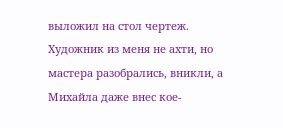выложил на стол чертеж.
Художник из меня не ахти, но мастера разобрались, вникли, а Михайла даже внес кое-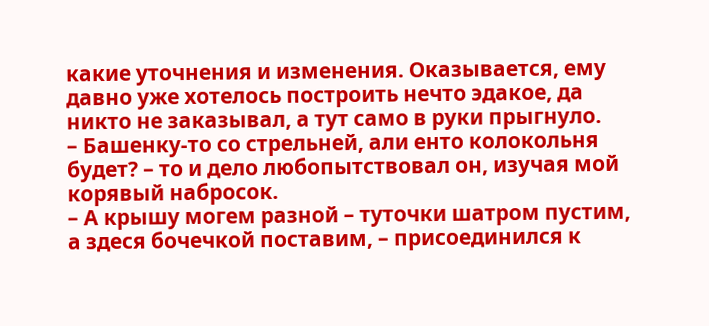какие уточнения и изменения. Оказывается, ему давно уже хотелось построить нечто эдакое, да никто не заказывал, а тут само в руки прыгнуло.
– Башенку-то со стрельней, али енто колокольня будет? – то и дело любопытствовал он, изучая мой корявый набросок.
– А крышу могем разной – туточки шатром пустим, а здеся бочечкой поставим, – присоединился к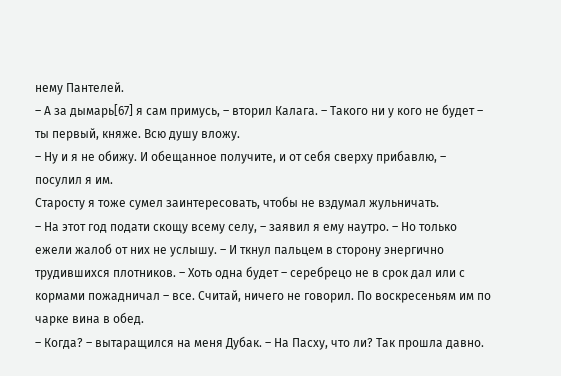нему Пантелей.
– А за дымарь[67] я сам примусь, – вторил Калага. – Такого ни у кого не будет – ты первый, княже. Всю душу вложу.
– Ну и я не обижу. И обещанное получите, и от себя сверху прибавлю, – посулил я им.
Старосту я тоже сумел заинтересовать, чтобы не вздумал жульничать.
– На этот год подати скощу всему селу, – заявил я ему наутро. – Но только ежели жалоб от них не услышу. – И ткнул пальцем в сторону энергично трудившихся плотников. – Хоть одна будет – серебрецо не в срок дал или с кормами пожадничал – все. Считай, ничего не говорил. По воскресеньям им по чарке вина в обед.
– Когда? – вытаращился на меня Дубак. – На Пасху, что ли? Так прошла давно.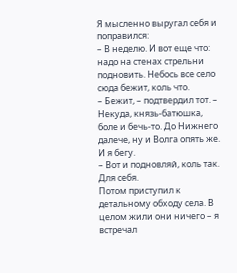Я мысленно выругал себя и поправился:
– В неделю. И вот еще что: надо на стенах стрельни подновить. Небось все село сюда бежит, коль что.
– Бежит, – подтвердил тот. – Некуда, князь-батюшка, боле и бечь-то. До Нижнего далече, ну и Волга опять же. И я бегу.
– Вот и подновляй, коль так. Для себя.
Потом приступил к детальному обходу села. В целом жили они ничего – я встречал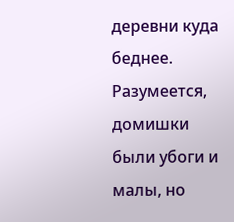деревни куда беднее. Разумеется, домишки были убоги и малы, но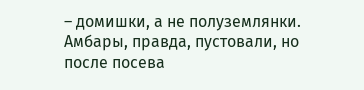– домишки, а не полуземлянки. Амбары, правда, пустовали, но после посева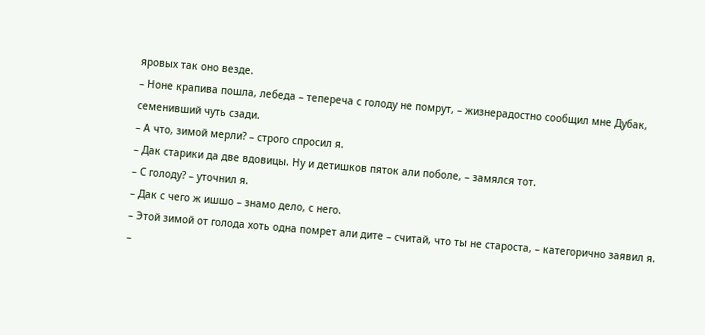яровых так оно везде.
– Ноне крапива пошла, лебеда – тепереча с голоду не помрут, – жизнерадостно сообщил мне Дубак, семенивший чуть сзади.
– А что, зимой мерли? – строго спросил я.
– Дак старики да две вдовицы. Ну и детишков пяток али поболе, – замялся тот.
– С голоду? – уточнил я.
– Дак с чего ж ишшо – знамо дело, с него.
– Этой зимой от голода хоть одна помрет али дите – считай, что ты не староста, – категорично заявил я.
–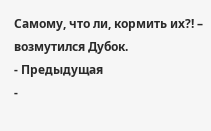Самому, что ли, кормить их?! – возмутился Дубок.
- Предыдущая
-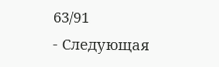63/91
- Следующая